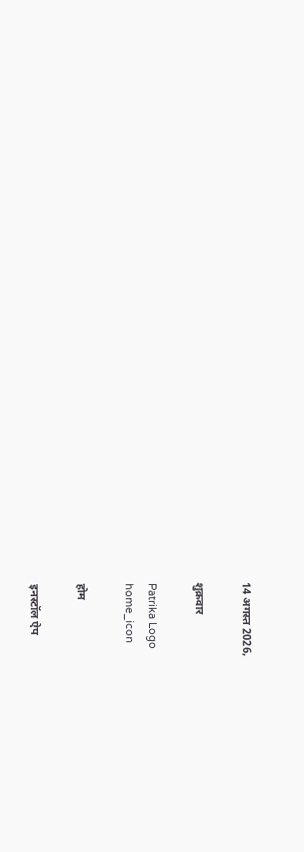14 अगस्त 2026,

शुक्रवार

Patrika Logo
home_icon

होम

इनस्टॉल ऐप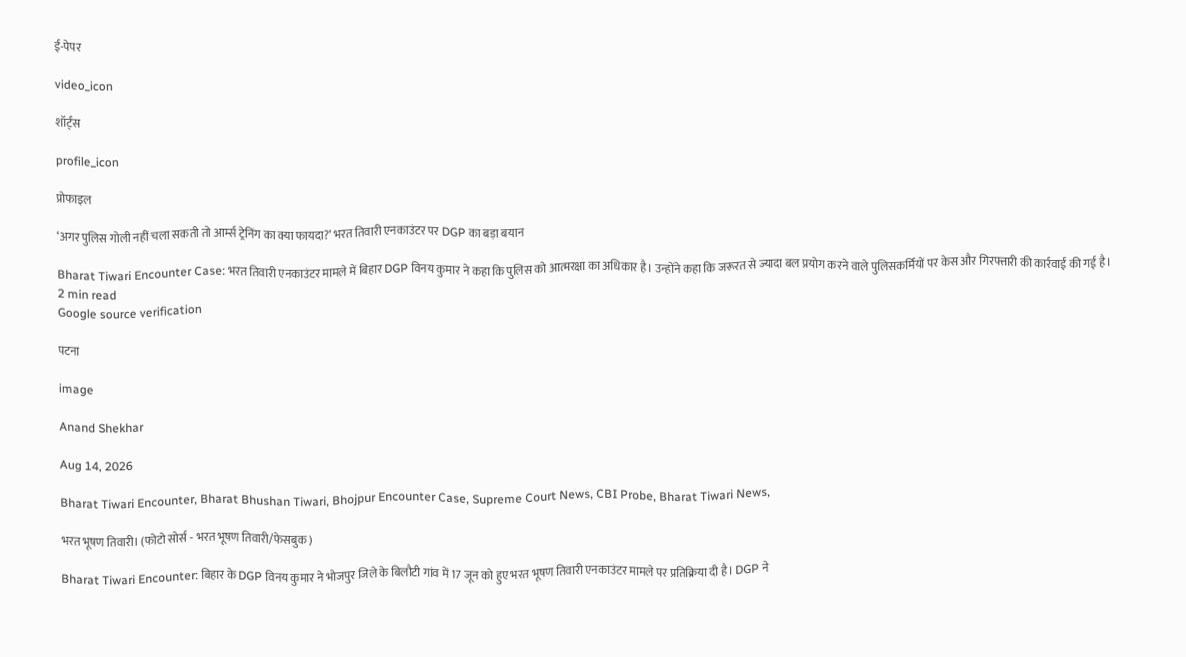ई-पेपर

video_icon

शॉर्ट्स

profile_icon

प्रोफाइल

‘अगर पुलिस गोली नहीं चला सकती तो आर्म्स ट्रेनिंग का क्या फायदा?’ भरत तिवारी एनकाउंटर पर DGP का बड़ा बयान

Bharat Tiwari Encounter Case: भरत तिवारी एनकाउंटर मामले में बिहार DGP विनय कुमार ने कहा कि पुलिस को आत्मरक्षा का अधिकार है। उन्होंने कहा कि जरूरत से ज्यादा बल प्रयोग करने वाले पुलिसकर्मियों पर केस और गिरफ्तारी की कार्रवाई की गई है।
2 min read
Google source verification

पटना

image

Anand Shekhar

Aug 14, 2026

Bharat Tiwari Encounter, Bharat Bhushan Tiwari, Bhojpur Encounter Case, Supreme Court News, CBI Probe, Bharat Tiwari News,

भरत भूषण तिवारी। (फोटो सोर्स - भरत भूषण तिवारी/फेसबुक)

Bharat Tiwari Encounter: बिहार के DGP विनय कुमार ने भोजपुर जिले के बिलौटी गांव में 17 जून को हुए भरत भूषण तिवारी एनकाउंटर मामले पर प्रतिक्रिया दी है। DGP ने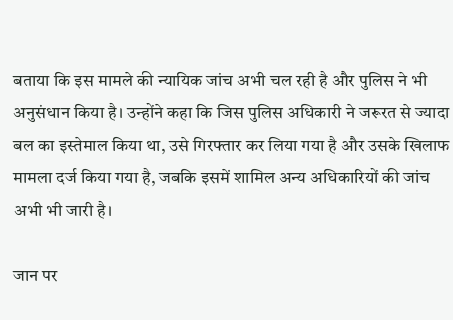बताया कि इस मामले की न्यायिक जांच अभी चल रही है और पुलिस ने भी अनुसंधान किया है। उन्होंने कहा कि जिस पुलिस अधिकारी ने जरूरत से ज्यादा बल का इस्तेमाल किया था, उसे गिरफ्तार कर लिया गया है और उसके खिलाफ मामला दर्ज किया गया है, जबकि इसमें शामिल अन्य अधिकारियों की जांच अभी भी जारी है।

जान पर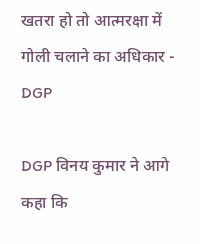खतरा हो तो आत्मरक्षा में गोली चलाने का अधिकार - DGP

DGP विनय कुमार ने आगे कहा कि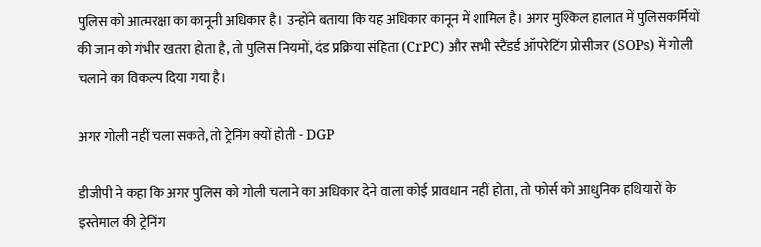पुलिस को आत्मरक्षा का कानूनी अधिकार है। उन्होंने बताया कि यह अधिकार कानून में शामिल है। अगर मुश्किल हालात में पुलिसकर्मियों की जान को गंभीर खतरा होता है, तो पुलिस नियमों, दंड प्रक्रिया संहिता (CrPC) और सभी स्टैंडर्ड ऑपरेटिंग प्रोसीजर (SOPs) में गोली चलाने का विकल्प दिया गया है।

अगर गोली नहीं चला सकते, तो ट्रेनिंग क्यों होती - DGP

डीजीपी ने कहा कि अगर पुलिस को गोली चलाने का अधिकार देने वाला कोई प्रावधान नहीं होता, तो फोर्स को आधुनिक हथियारों के इस्तेमाल की ट्रेनिंग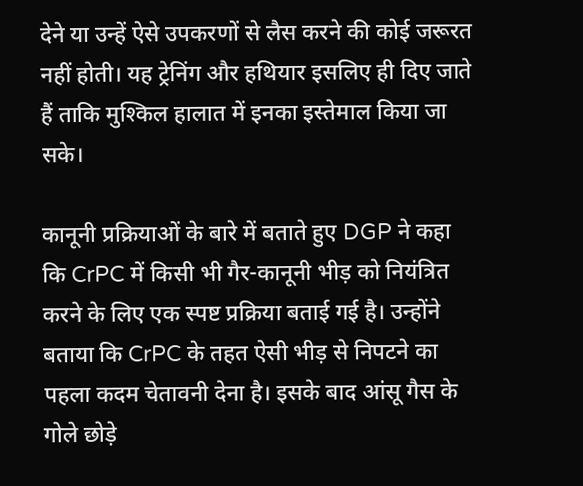देने या उन्हें ऐसे उपकरणों से लैस करने की कोई जरूरत नहीं होती। यह ट्रेनिंग और हथियार इसलिए ही दिए जाते हैं ताकि मुश्किल हालात में इनका इस्तेमाल किया जा सके।

कानूनी प्रक्रियाओं के बारे में बताते हुए DGP ने कहा कि CrPC में किसी भी गैर-कानूनी भीड़ को नियंत्रित करने के लिए एक स्पष्ट प्रक्रिया बताई गई है। उन्होंने बताया कि CrPC के तहत ऐसी भीड़ से निपटने का पहला कदम चेतावनी देना है। इसके बाद आंसू गैस के गोले छोड़े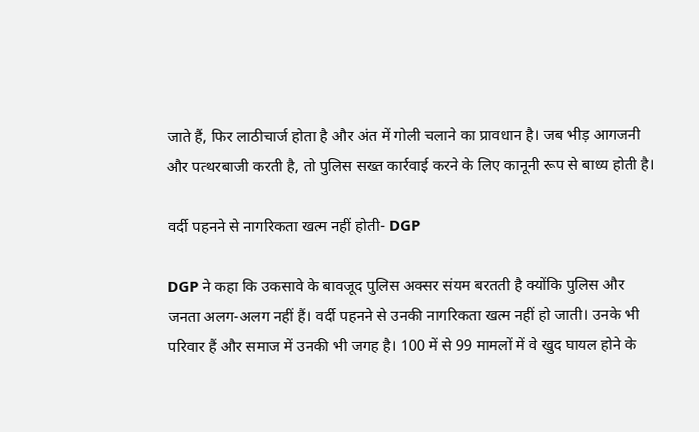जाते हैं, फिर लाठीचार्ज होता है और अंत में गोली चलाने का प्रावधान है। जब भीड़ आगजनी और पत्थरबाजी करती है, तो पुलिस सख्त कार्रवाई करने के लिए कानूनी रूप से बाध्य होती है।

वर्दी पहनने से नागरिकता खत्म नहीं होती- DGP

DGP ने कहा कि उकसावे के बावजूद पुलिस अक्सर संयम बरतती है क्योंकि पुलिस और जनता अलग-अलग नहीं हैं। वर्दी पहनने से उनकी नागरिकता खत्म नहीं हो जाती। उनके भी परिवार हैं और समाज में उनकी भी जगह है। 100 में से 99 मामलों में वे खुद घायल होने के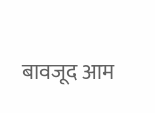बावजूद आम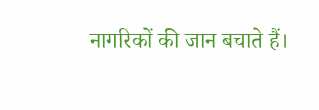नागरिकों की जान बचाते हैं।